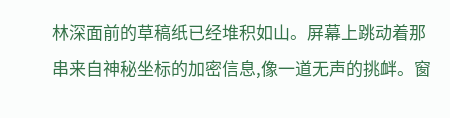林深面前的草稿纸已经堆积如山。屏幕上跳动着那串来自神秘坐标的加密信息,像一道无声的挑衅。窗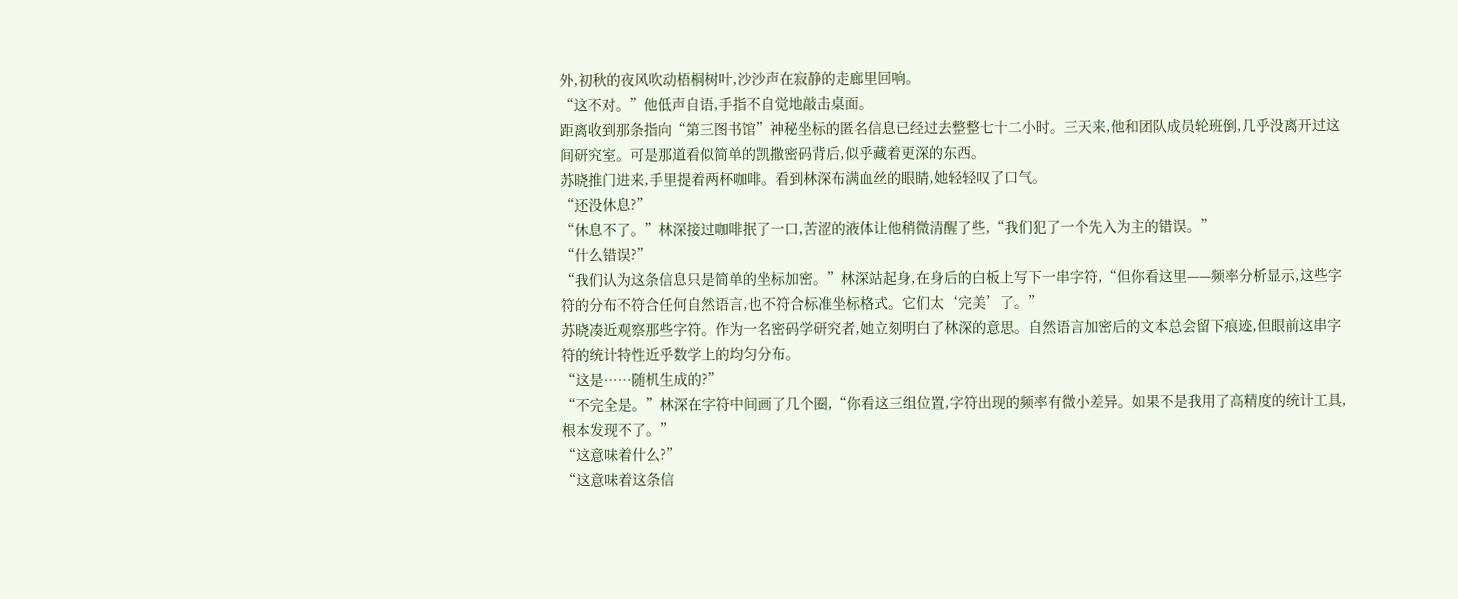外,初秋的夜风吹动梧桐树叶,沙沙声在寂静的走廊里回响。
“这不对。”他低声自语,手指不自觉地敲击桌面。
距离收到那条指向“第三图书馆”神秘坐标的匿名信息已经过去整整七十二小时。三天来,他和团队成员轮班倒,几乎没离开过这间研究室。可是那道看似简单的凯撒密码背后,似乎藏着更深的东西。
苏晓推门进来,手里提着两杯咖啡。看到林深布满血丝的眼睛,她轻轻叹了口气。
“还没休息?”
“休息不了。”林深接过咖啡抿了一口,苦涩的液体让他稍微清醒了些,“我们犯了一个先入为主的错误。”
“什么错误?”
“我们认为这条信息只是简单的坐标加密。”林深站起身,在身后的白板上写下一串字符,“但你看这里——频率分析显示,这些字符的分布不符合任何自然语言,也不符合标准坐标格式。它们太‘完美’了。”
苏晓凑近观察那些字符。作为一名密码学研究者,她立刻明白了林深的意思。自然语言加密后的文本总会留下痕迹,但眼前这串字符的统计特性近乎数学上的均匀分布。
“这是……随机生成的?”
“不完全是。”林深在字符中间画了几个圈,“你看这三组位置,字符出现的频率有微小差异。如果不是我用了高精度的统计工具,根本发现不了。”
“这意味着什么?”
“这意味着这条信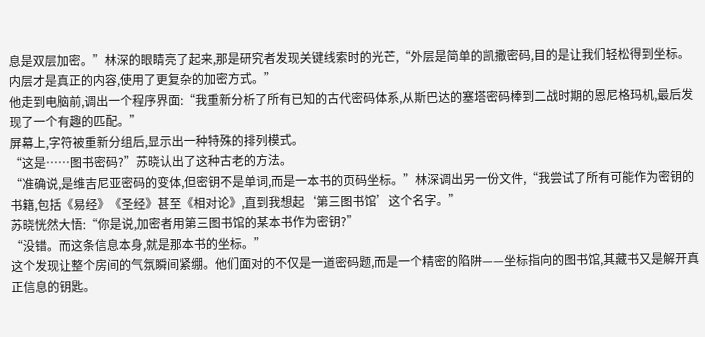息是双层加密。”林深的眼睛亮了起来,那是研究者发现关键线索时的光芒,“外层是简单的凯撒密码,目的是让我们轻松得到坐标。内层才是真正的内容,使用了更复杂的加密方式。”
他走到电脑前,调出一个程序界面:“我重新分析了所有已知的古代密码体系,从斯巴达的塞塔密码棒到二战时期的恩尼格玛机,最后发现了一个有趣的匹配。”
屏幕上,字符被重新分组后,显示出一种特殊的排列模式。
“这是……图书密码?”苏晓认出了这种古老的方法。
“准确说,是维吉尼亚密码的变体,但密钥不是单词,而是一本书的页码坐标。”林深调出另一份文件,“我尝试了所有可能作为密钥的书籍,包括《易经》《圣经》甚至《相对论》,直到我想起‘第三图书馆’这个名字。”
苏晓恍然大悟:“你是说,加密者用第三图书馆的某本书作为密钥?”
“没错。而这条信息本身,就是那本书的坐标。”
这个发现让整个房间的气氛瞬间紧绷。他们面对的不仅是一道密码题,而是一个精密的陷阱——坐标指向的图书馆,其藏书又是解开真正信息的钥匙。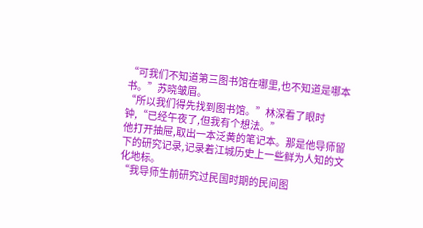“可我们不知道第三图书馆在哪里,也不知道是哪本书。”苏晓皱眉。
“所以我们得先找到图书馆。”林深看了眼时钟,“已经午夜了,但我有个想法。”
他打开抽屉,取出一本泛黄的笔记本。那是他导师留下的研究记录,记录着江城历史上一些鲜为人知的文化地标。
“我导师生前研究过民国时期的民间图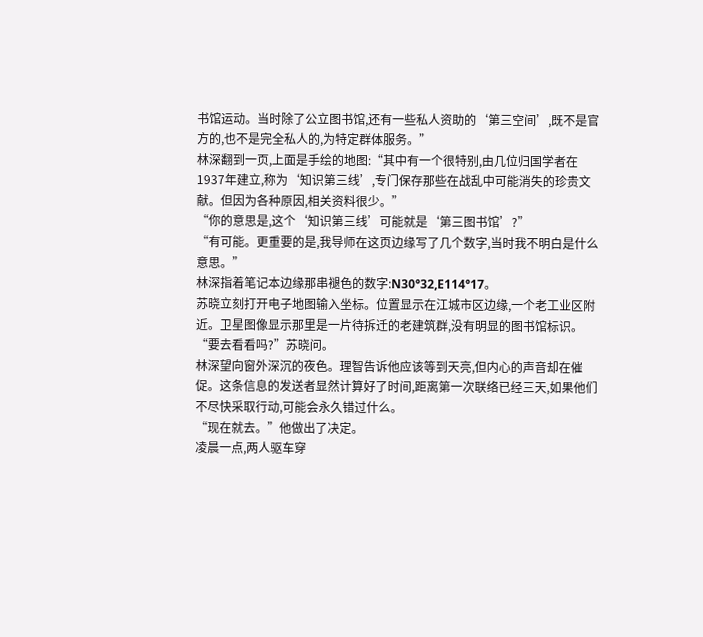书馆运动。当时除了公立图书馆,还有一些私人资助的‘第三空间’,既不是官方的,也不是完全私人的,为特定群体服务。”
林深翻到一页,上面是手绘的地图:“其中有一个很特别,由几位归国学者在1937年建立,称为‘知识第三线’,专门保存那些在战乱中可能消失的珍贵文献。但因为各种原因,相关资料很少。”
“你的意思是,这个‘知识第三线’可能就是‘第三图书馆’?”
“有可能。更重要的是,我导师在这页边缘写了几个数字,当时我不明白是什么意思。”
林深指着笔记本边缘那串褪色的数字:N30°32,E114°17。
苏晓立刻打开电子地图输入坐标。位置显示在江城市区边缘,一个老工业区附近。卫星图像显示那里是一片待拆迁的老建筑群,没有明显的图书馆标识。
“要去看看吗?”苏晓问。
林深望向窗外深沉的夜色。理智告诉他应该等到天亮,但内心的声音却在催促。这条信息的发送者显然计算好了时间,距离第一次联络已经三天,如果他们不尽快采取行动,可能会永久错过什么。
“现在就去。”他做出了决定。
凌晨一点,两人驱车穿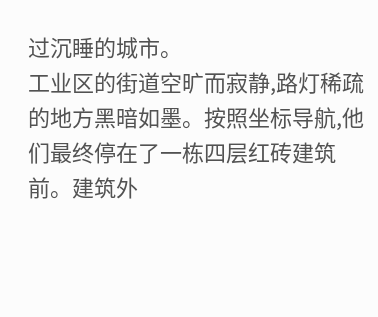过沉睡的城市。
工业区的街道空旷而寂静,路灯稀疏的地方黑暗如墨。按照坐标导航,他们最终停在了一栋四层红砖建筑前。建筑外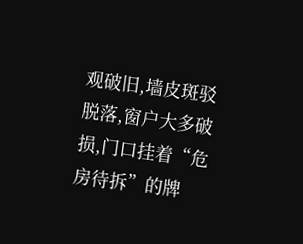观破旧,墙皮斑驳脱落,窗户大多破损,门口挂着“危房待拆”的牌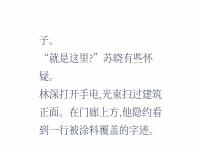子。
“就是这里?”苏晓有些怀疑。
林深打开手电,光束扫过建筑正面。在门廊上方,他隐约看到一行被涂料覆盖的字迹。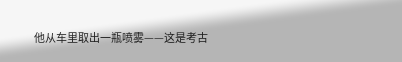他从车里取出一瓶喷雾——这是考古